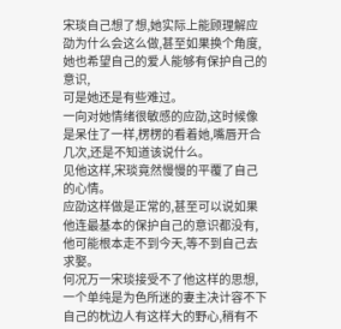宋琰自己想了想,她实际上能顾理解应劭为什么会这么做,甚至如果换个角度,她也希望自己的爱人能够有保护自己的意识,
可是她还是有些难过。
一向对她情绪很敏感的应劭,这时候像是呆住了一样,楞楞的看着她,嘴唇开合几次,还是不知道该说什么。
见他这样,宋琰竟然慢慢的平覆了自己的心情。
应劭这样做是正常的,甚至可以说如果他连最基本的保护自己的意识都没有,他可能根本走不到今天,等不到自己去求娶。
何况万一宋琰接受不了他这样的思想,一个单纯是为色所迷的妻主决计容不下自己的枕边人有这样大的野心,稍有不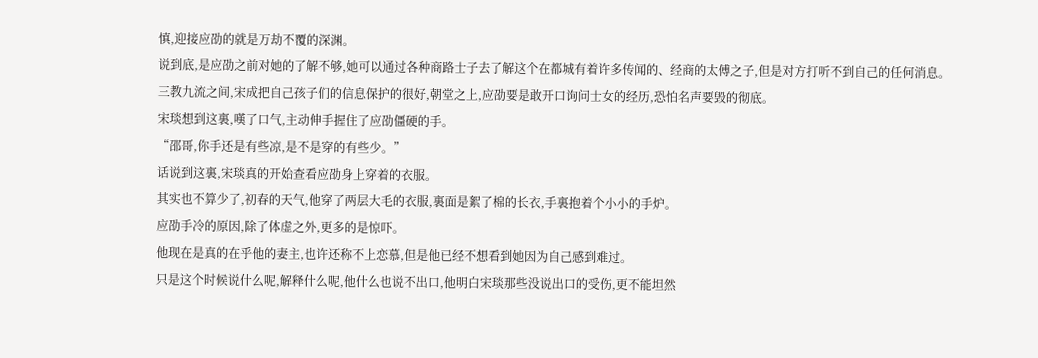慎,迎接应劭的就是万劫不覆的深渊。
说到底,是应劭之前对她的了解不够,她可以通过各种商路士子去了解这个在都城有着许多传闻的、经商的太傅之子,但是对方打听不到自己的任何消息。
三教九流之间,宋成把自己孩子们的信息保护的很好,朝堂之上,应劭要是敢开口询问士女的经历,恐怕名声要毁的彻底。
宋琰想到这裏,嘆了口气,主动伸手握住了应劭僵硬的手。
“邵哥,你手还是有些凉,是不是穿的有些少。”
话说到这裏,宋琰真的开始查看应劭身上穿着的衣服。
其实也不算少了,初春的天气,他穿了两层大毛的衣服,裏面是絮了棉的长衣,手裏抱着个小小的手炉。
应劭手冷的原因,除了体虚之外,更多的是惊吓。
他现在是真的在乎他的妻主,也许还称不上恋慕,但是他已经不想看到她因为自己感到难过。
只是这个时候说什么呢,解释什么呢,他什么也说不出口,他明白宋琰那些没说出口的受伤,更不能坦然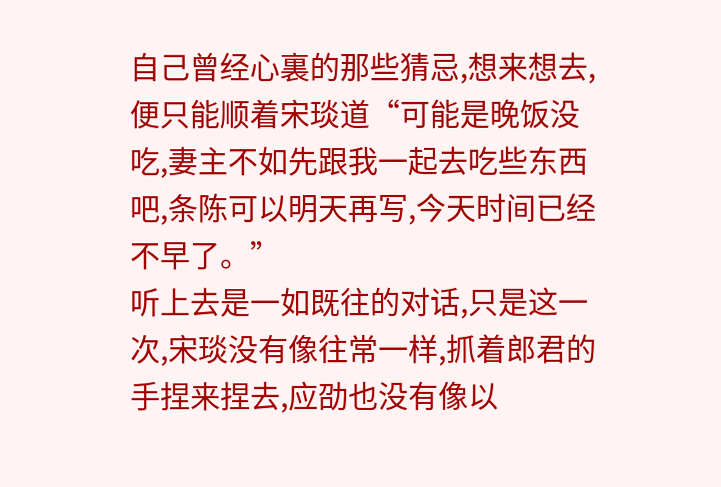自己曾经心裏的那些猜忌,想来想去,便只能顺着宋琰道“可能是晚饭没吃,妻主不如先跟我一起去吃些东西吧,条陈可以明天再写,今天时间已经不早了。”
听上去是一如既往的对话,只是这一次,宋琰没有像往常一样,抓着郎君的手捏来捏去,应劭也没有像以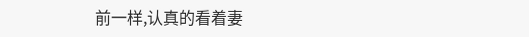前一样,认真的看着妻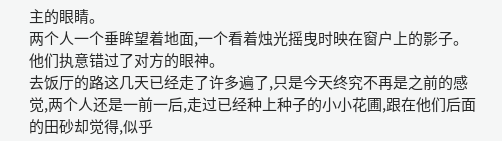主的眼睛。
两个人一个垂眸望着地面,一个看着烛光摇曳时映在窗户上的影子。
他们执意错过了对方的眼神。
去饭厅的路这几天已经走了许多遍了,只是今天终究不再是之前的感觉,两个人还是一前一后,走过已经种上种子的小小花圃,跟在他们后面的田砂却觉得,似乎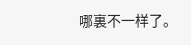哪裏不一样了。